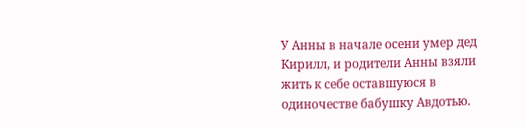У Анны в начале осени умер дед Кирилл, и родители Анны взяли жить к себе оставшуюся в одиночестве бабушку Авдотью.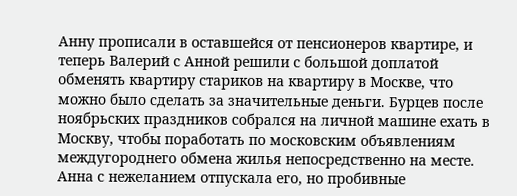Анну прописали в оставшейся от пенсионеров квартире, и теперь Валерий с Анной решили с большой доплатой обменять квартиру стариков на квартиру в Москве, что можно было сделать за значительные деньги. Бурцев после ноябрьских праздников собрался на личной машине ехать в Москву, чтобы поработать по московским объявлениям междугороднего обмена жилья непосредственно на месте. Анна с нежеланием отпускала его, но пробивные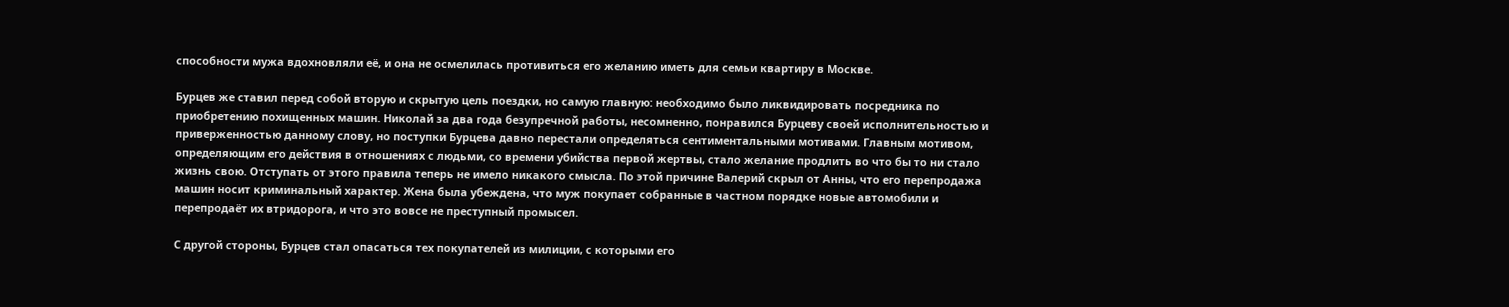способности мужа вдохновляли её, и она не осмелилась противиться его желанию иметь для семьи квартиру в Москве.

Бурцев же ставил перед собой вторую и скрытую цель поездки, но самую главную: необходимо было ликвидировать посредника по приобретению похищенных машин. Николай за два года безупречной работы, несомненно, понравился Бурцеву своей исполнительностью и приверженностью данному слову, но поступки Бурцева давно перестали определяться сентиментальными мотивами. Главным мотивом, определяющим его действия в отношениях с людьми, со времени убийства первой жертвы, стало желание продлить во что бы то ни стало жизнь свою. Отступать от этого правила теперь не имело никакого смысла. По этой причине Валерий скрыл от Анны, что его перепродажа машин носит криминальный характер. Жена была убеждена, что муж покупает собранные в частном порядке новые автомобили и перепродаёт их втридорога, и что это вовсе не преступный промысел.

С другой стороны, Бурцев стал опасаться тех покупателей из милиции, с которыми его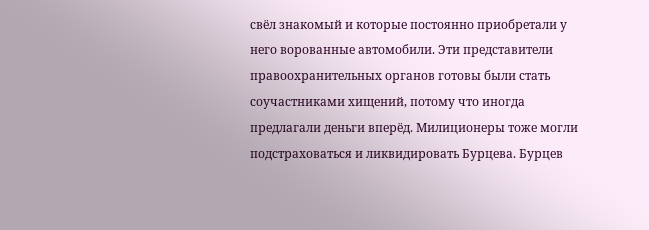свёл знакомый и которые постоянно приобретали у него ворованные автомобили. Эти представители правоохранительных органов готовы были стать соучастниками хищений, потому что иногда предлагали деньги вперёд. Милиционеры тоже могли подстраховаться и ликвидировать Бурцева. Бурцев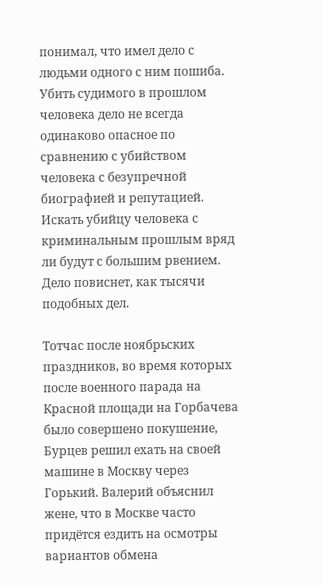понимал, что имел дело с людьми одного с ним пошиба. Убить судимого в прошлом человека дело не всегда одинаково опасное по сравнению с убийством человека с безупречной биографией и репутацией. Искать убийцу человека с криминальным прошлым вряд ли будут с большим рвением. Дело повиснет, как тысячи подобных дел.

Тотчас после ноябрьских праздников, во время которых после военного парада на Красной площади на Горбачева было совершено покушение, Бурцев решил ехать на своей машине в Москву через Горький. Валерий объяснил жене, что в Москве часто придётся ездить на осмотры вариантов обмена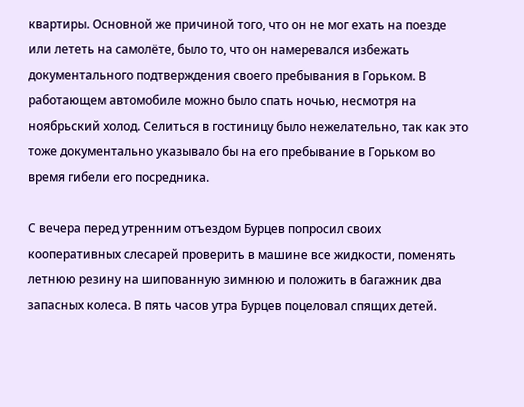квартиры. Основной же причиной того, что он не мог ехать на поезде или лететь на самолёте, было то, что он намеревался избежать документального подтверждения своего пребывания в Горьком. В работающем автомобиле можно было спать ночью, несмотря на ноябрьский холод. Селиться в гостиницу было нежелательно, так как это тоже документально указывало бы на его пребывание в Горьком во время гибели его посредника.

С вечера перед утренним отъездом Бурцев попросил своих кооперативных слесарей проверить в машине все жидкости, поменять летнюю резину на шипованную зимнюю и положить в багажник два запасных колеса. В пять часов утра Бурцев поцеловал спящих детей.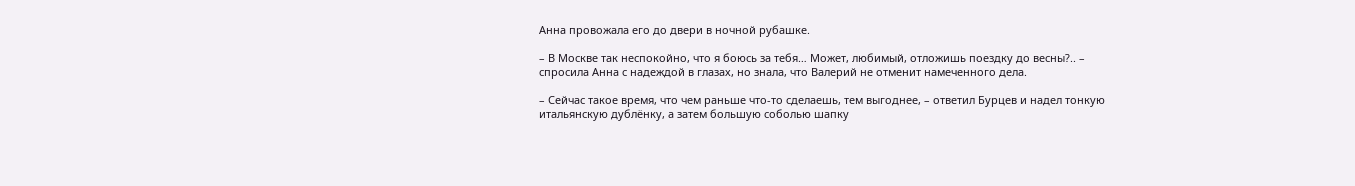Анна провожала его до двери в ночной рубашке.

– В Москве так неспокойно, что я боюсь за тебя… Может, любимый, отложишь поездку до весны?.. – спросила Анна с надеждой в глазах, но знала, что Валерий не отменит намеченного дела.

– Сейчас такое время, что чем раньше что-то сделаешь, тем выгоднее, – ответил Бурцев и надел тонкую итальянскую дублёнку, а затем большую соболью шапку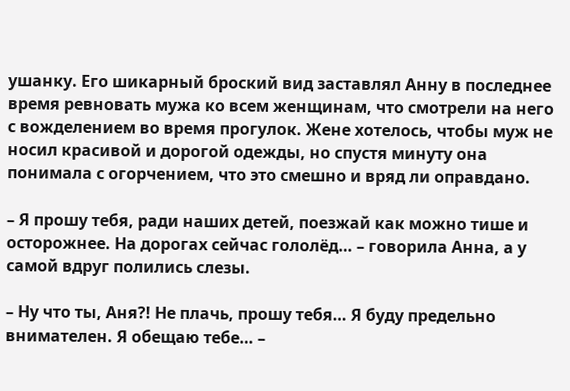ушанку. Его шикарный броский вид заставлял Анну в последнее время ревновать мужа ко всем женщинам, что смотрели на него с вожделением во время прогулок. Жене хотелось, чтобы муж не носил красивой и дорогой одежды, но спустя минуту она понимала с огорчением, что это смешно и вряд ли оправдано.

– Я прошу тебя, ради наших детей, поезжай как можно тише и осторожнее. На дорогах сейчас гололёд… – говорила Анна, а у самой вдруг полились слезы.

– Ну что ты, Аня?! Не плачь, прошу тебя… Я буду предельно внимателен. Я обещаю тебе… –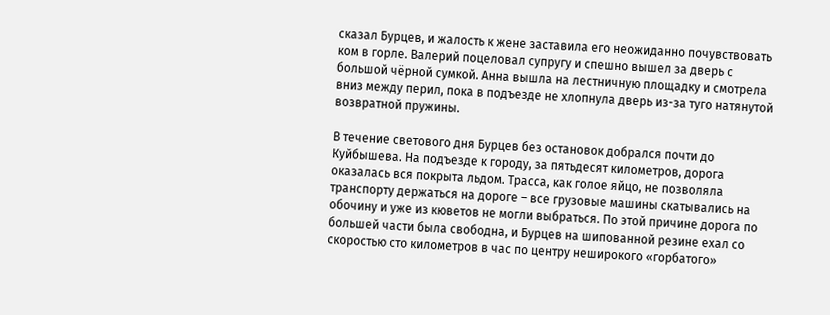сказал Бурцев, и жалость к жене заставила его неожиданно почувствовать ком в горле. Валерий поцеловал супругу и спешно вышел за дверь с большой чёрной сумкой. Анна вышла на лестничную площадку и смотрела вниз между перил, пока в подъезде не хлопнула дверь из-за туго натянутой возвратной пружины.

В течение светового дня Бурцев без остановок добрался почти до Куйбышева. На подъезде к городу, за пятьдесят километров, дорога оказалась вся покрыта льдом. Трасса, как голое яйцо, не позволяла транспорту держаться на дороге – все грузовые машины скатывались на обочину и уже из кюветов не могли выбраться. По этой причине дорога по большей части была свободна, и Бурцев на шипованной резине ехал со скоростью сто километров в час по центру неширокого «горбатого»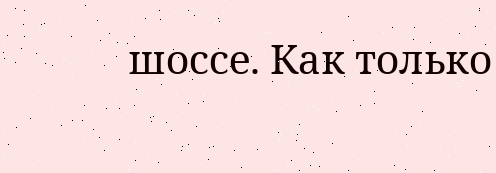шоссе. Как только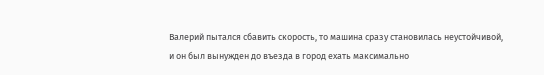Валерий пытался сбавить скорость, то машина сразу становилась неустойчивой, и он был вынужден до въезда в город ехать максимально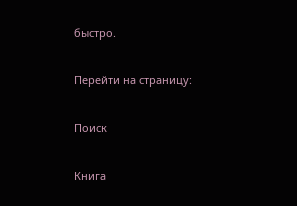быстро.

Перейти на страницу:

Поиск

Книга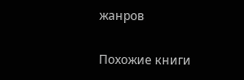жанров

Похожие книги